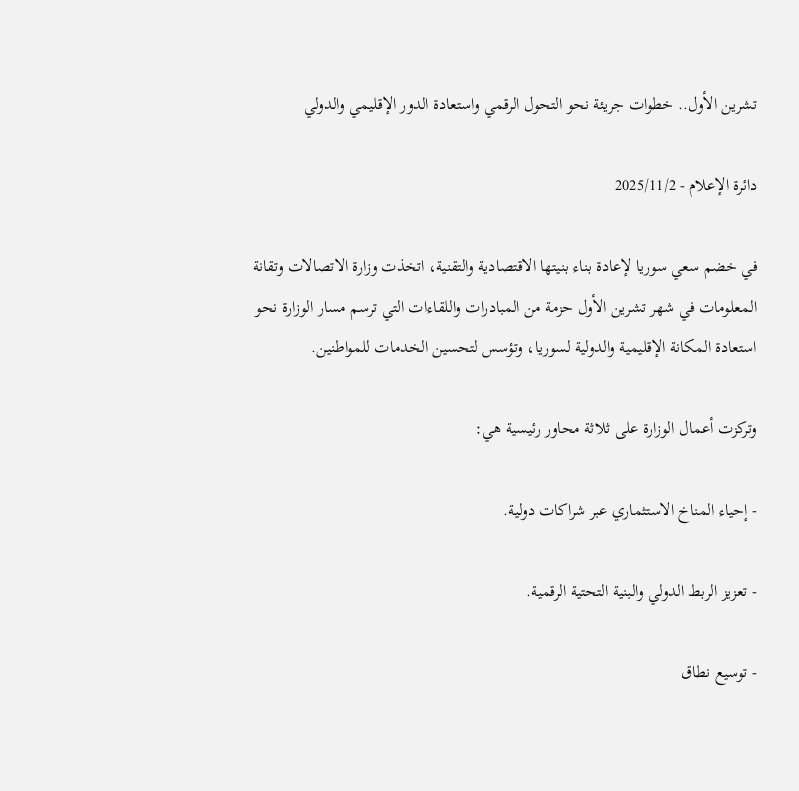تشرين الأول.. خطوات جريئة نحو التحول الرقمي واستعادة الدور الإقليمي والدولي

دائرة الإعلام - 2025/11/2

في خضم سعي سوريا لإعادة بناء بنيتها الاقتصادية والتقنية، اتخذت وزارة الاتصالات وتقانة المعلومات في شهر تشرين الأول حزمة من المبادرات واللقاءات التي ترسم مسار الوزارة نحو استعادة المكانة الإقليمية والدولية لسوريا، وتؤسس لتحسين الخدمات للمواطنين.

وتركزت أعمال الوزارة على ثلاثة محاور رئيسية هي:

- إحياء المناخ الاستثماري عبر شراكات دولية.

- تعزيز الربط الدولي والبنية التحتية الرقمية.

- توسيع نطاق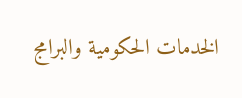الخدمات الحكومية والبرامج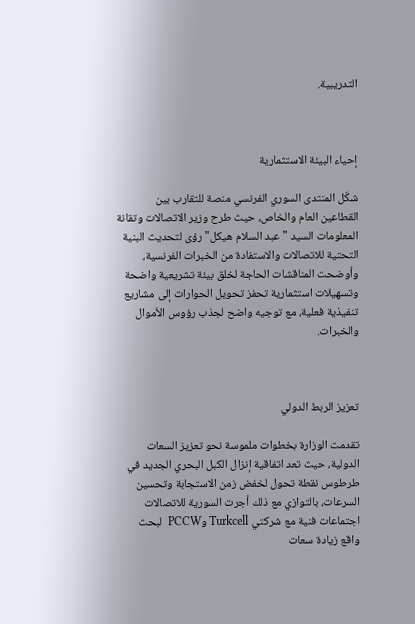التدريبية.



إحياء البيئة الاستثمارية

شكّل المنتدى السوري الفرنسي منصة للتقارب بين القطاعين العام والخاص، حيث طرح وزير الاتصالات وتقانة المعلومات السيد "عبد السلام هيكل" رؤى لتحديث البنية التحتية للاتصالات والاستفادة من الخبرات الفرنسية، وأوضحت المناقشات الحاجة لخلق بيئة تشريعية واضحة وتسهيلات استثمارية تحفز تحويل الحوارات إلى مشاريع تنفيذية فعلية، مع توجيه واضح لجذب رؤوس الأموال والخبرات.



تعزيز الربط الدولي

تقدمت الوزارة بخطوات ملموسة نحو تعزيز السعات الدولية، حيث تعد اتفاقية إنزال الكبل البحري الجديد في طرطوس نقطة تحول لخفض زمن الاستجابة وتحسين السرعات، بالتوازي مع ذلك أجرت السورية للاتصالات اجتماعات فنية مع شركتي Turkcell وPCCW  لبحث واقع زيادة سعات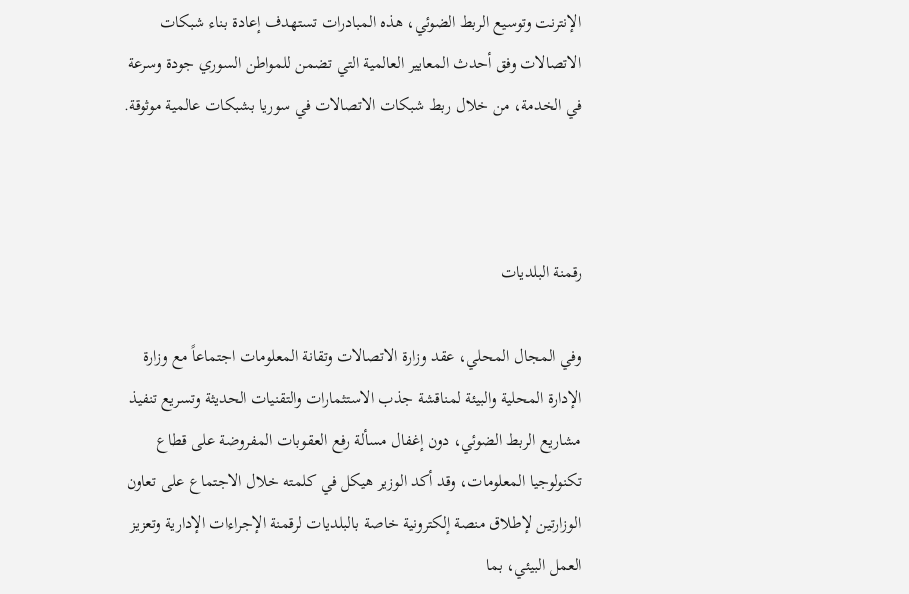الإنترنت وتوسيع الربط الضوئي، هذه المبادرات تستهدف إعادة بناء شبكات الاتصالات وفق أحدث المعايير العالمية التي تضمن للمواطن السوري جودة وسرعة في الخدمة، من خلال ربط شبكات الاتصالات في سوريا بشبكات عالمية موثوقة.



رقمنة البلديات

وفي المجال المحلي، عقد وزارة الاتصالات وتقانة المعلومات اجتماعاً مع وزارة الإدارة المحلية والبيئة لمناقشة جذب الاستثمارات والتقنيات الحديثة وتسريع تنفيذ مشاريع الربط الضوئي، دون إغفال مسألة رفع العقوبات المفروضة على قطاع تكنولوجيا المعلومات، وقد أكد الوزير هيكل في كلمته خلال الاجتماع على تعاون الوزارتين لإطلاق منصة إلكترونية خاصة بالبلديات لرقمنة الإجراءات الإدارية وتعزيز العمل البيئي، بما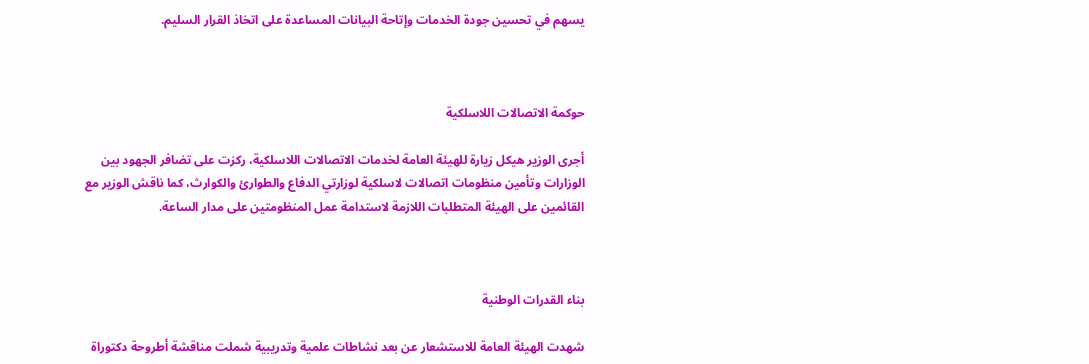يسهم في تحسين جودة الخدمات وإتاحة البيانات المساعدة على اتخاذ القرار السليم.



حوكمة الاتصالات اللاسلكية

أجرى الوزير هيكل زيارة للهيئة العامة لخدمات الاتصالات اللاسلكية، ركزت على تضافر الجهود بين الوزارات وتأمين منظومات اتصالات لاسلكية لوزارتي الدفاع والطوارئ والكوارث، كما ناقش الوزير مع القائمين على الهيئة المتطلبات اللازمة لاستدامة عمل المنظومتين على مدار الساعة.



بناء القدرات الوطنية

شهدت الهيئة العامة للاستشعار عن بعد نشاطات علمية وتدريبية شملت مناقشة أطروحة دكتوراة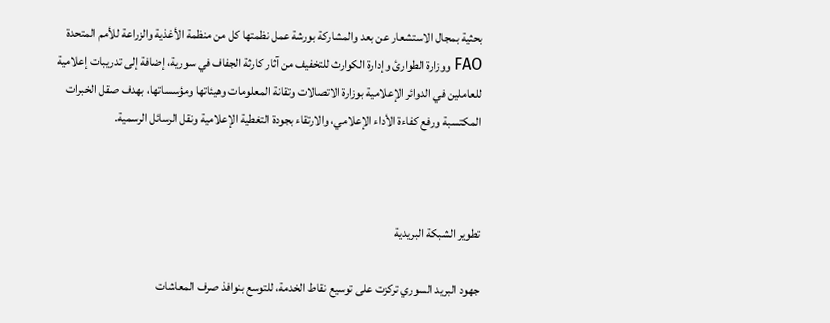بحثية بمجال الاستشعار عن بعد والمشاركة بورشة عمل نظمتها كل من منظمة الأغذية والزراعة للأمم المتحدة FAO ووزارة الطوارئ وإدارة الكوارث للتخفيف من آثار كارثة الجفاف في سورية، إضافة إلى تدريبات إعلامية للعاملين في الدوائر الإعلامية بوزارة الاتصالات وتقانة المعلومات وهيئاتها ومؤسساتها، بهدف صقل الخبرات المكتسبة ورفع كفاءة الأداء الإعلامي، والارتقاء بجودة التغطية الإعلامية ونقل الرسائل الرسمية.



تطوير الشبكة البريدية

جهود البريد السوري تركزت على توسيع نقاط الخدمة، للتوسع بنوافذ صرف المعاشات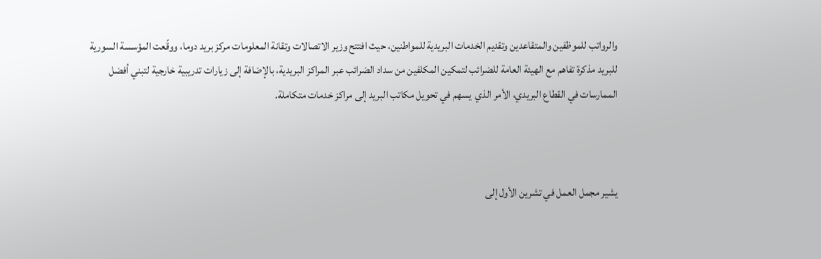والرواتب للموظفين والمتقاعدين وتقديم الخدمات البريدية للمواطنين، حيث افتتح وزير الاتصالات وتقانة المعلومات مركز بريد دوما، ووقّعت المؤسسة السورية للبريد مذكرة تفاهم مع الهيئة العامة للضرائب لتمكين المكلفين من سداد الضرائب عبر المراكز البريدية، بالإضافة إلى زيارات تدريبية خارجية لتبني أفضل الممارسات في القطاع البريدي، الأمر الذي  يسهم في تحويل مكاتب البريد إلى مراكز خدمات متكاملة.



يشير مجمل العمل في تشرين الأول إلى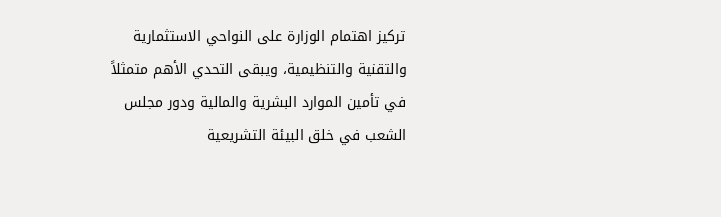تركيز اهتمام الوزارة على النواحي الاستثمارية والتقنية والتنظيمية، ويبقى التحدي الأهم متمثلاً في تأمين الموارد البشرية والمالية ودور مجلس الشعب في خلق البيئة التشريعية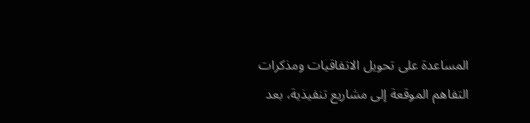المساعدة على تحويل الاتفاقيات ومذكرات التفاهم الموقعة إلى مشاريع تنفيذية، بعد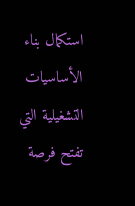استكمال بناء الأساسيات التشغيلية التي تفتح فرصة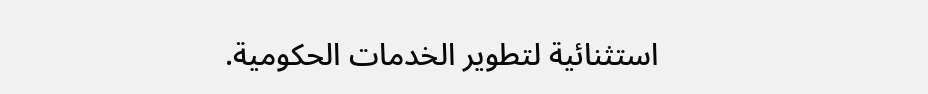استثنائية لتطوير الخدمات الحكومية.